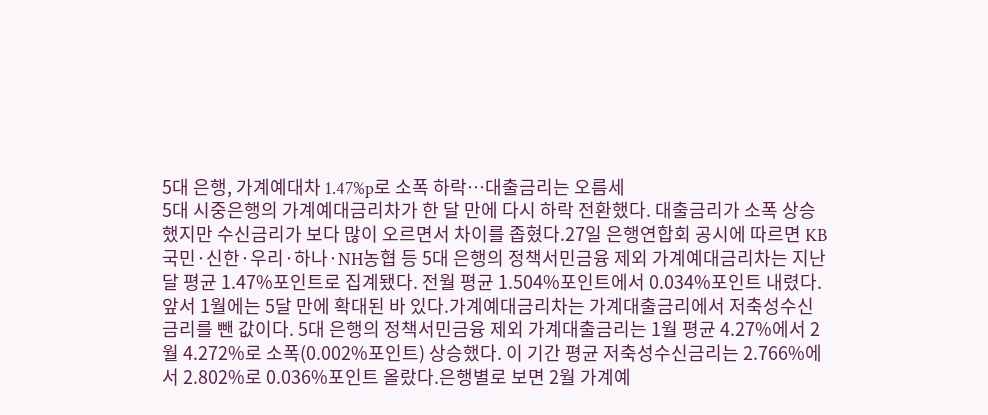5대 은행, 가계예대차 1.47%p로 소폭 하락…대출금리는 오름세
5대 시중은행의 가계예대금리차가 한 달 만에 다시 하락 전환했다. 대출금리가 소폭 상승했지만 수신금리가 보다 많이 오르면서 차이를 좁혔다.27일 은행연합회 공시에 따르면 KB국민·신한·우리·하나·NH농협 등 5대 은행의 정책서민금융 제외 가계예대금리차는 지난달 평균 1.47%포인트로 집계됐다. 전월 평균 1.504%포인트에서 0.034%포인트 내렸다. 앞서 1월에는 5달 만에 확대된 바 있다.가계예대금리차는 가계대출금리에서 저축성수신금리를 뺀 값이다. 5대 은행의 정책서민금융 제외 가계대출금리는 1월 평균 4.27%에서 2월 4.272%로 소폭(0.002%포인트) 상승했다. 이 기간 평균 저축성수신금리는 2.766%에서 2.802%로 0.036%포인트 올랐다.은행별로 보면 2월 가계예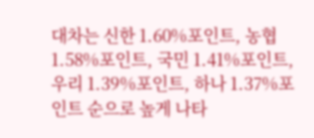대차는 신한 1.60%포인트, 농협 1.58%포인트, 국민 1.41%포인트, 우리 1.39%포인트, 하나 1.37%포인트 순으로 높게 나타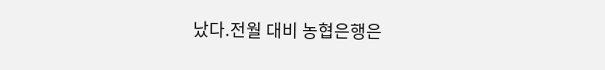났다.전월 대비 농협은행은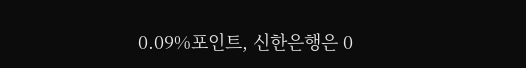0.09%포인트, 신한은행은 0